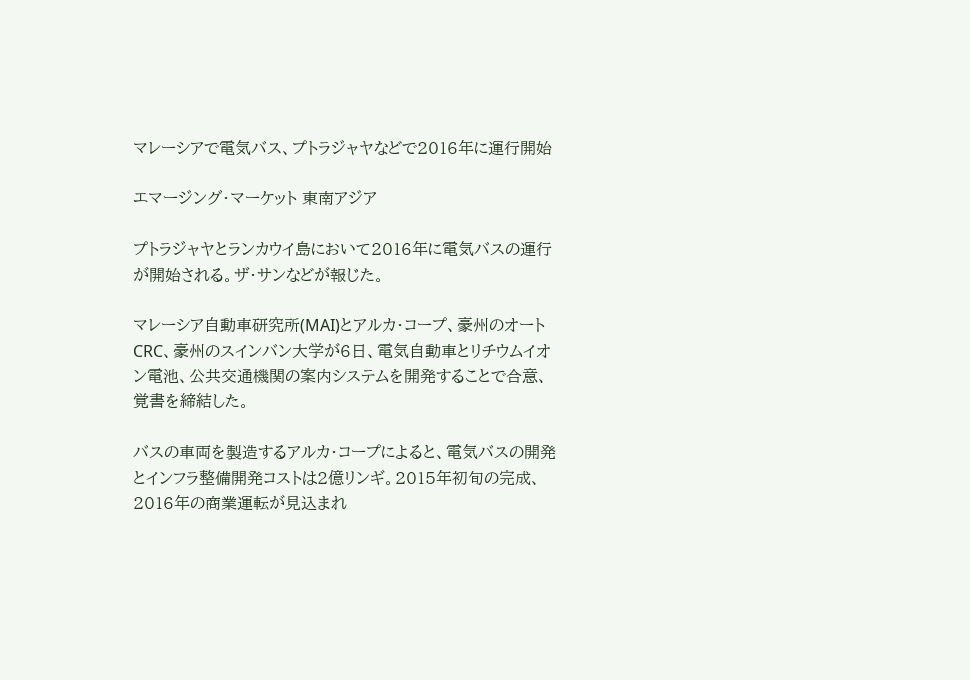マレーシアで電気バス、プトラジャヤなどで2016年に運行開始

エマージング・マーケット 東南アジア

プトラジャヤとランカウイ島において2016年に電気バスの運行が開始される。ザ・サンなどが報じた。

マレーシア自動車研究所(MAI)とアルカ・コープ、豪州のオートCRC、豪州のスインバン大学が6日、電気自動車とリチウムイオン電池、公共交通機関の案内システムを開発することで合意、覚書を締結した。

バスの車両を製造するアルカ・コープによると、電気バスの開発とインフラ整備開発コストは2億リンギ。2015年初旬の完成、2016年の商業運転が見込まれ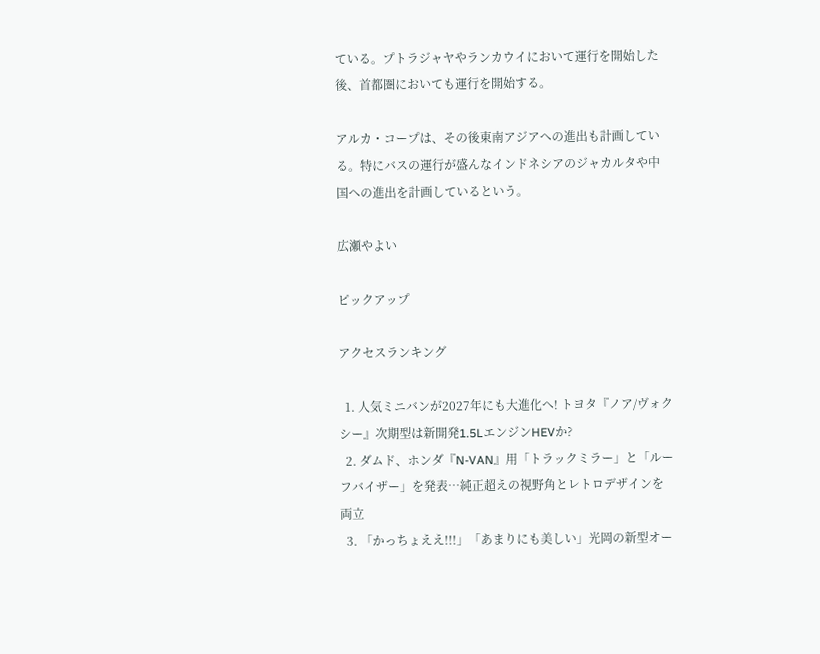ている。プトラジャヤやランカウイにおいて運行を開始した後、首都圏においても運行を開始する。

アルカ・コープは、その後東南アジアへの進出も計画している。特にバスの運行が盛んなインドネシアのジャカルタや中国への進出を計画しているという。

広瀬やよい

ピックアップ

アクセスランキング

  1. 人気ミニバンが2027年にも大進化へ! トヨタ『ノア/ヴォクシー』次期型は新開発1.5LエンジンHEVか?
  2. ダムド、ホンダ『N-VAN』用「トラックミラー」と「ルーフバイザー」を発表…純正超えの視野角とレトロデザインを両立
  3. 「かっちょええ!!!」「あまりにも美しい」光岡の新型オー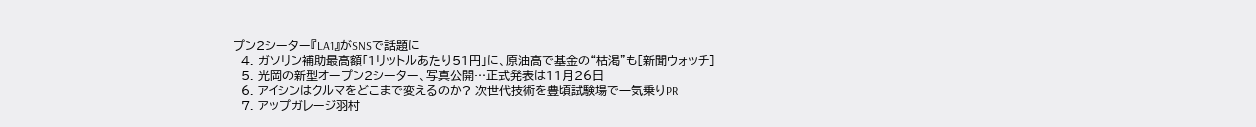プン2シーター『LA1』がSNSで話題に
  4. ガソリン補助最高額「1リットルあたり51円」に、原油高で基金の“枯渇”も[新聞ウォッチ]
  5. 光岡の新型オープン2シーター、写真公開…正式発表は11月26日
  6. アイシンはクルマをどこまで変えるのか? 次世代技術を豊頃試験場で一気乗りPR
  7. アップガレージ羽村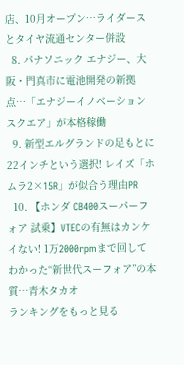店、10月オープン…ライダースとタイヤ流通センター併設
  8. パナソニック エナジー、大阪・門真市に電池開発の新拠点…「エナジーイノベーションスクエア」が本格稼働
  9. 新型エルグランドの足もとに22インチという選択! レイズ「ホムラ2×15R」が似合う理由PR
  10. 【ホンダ CB400スーパーフォア 試乗】VTECの有無はカンケイない! 1万2000rpmまで回してわかった“新世代スーフォア”の本質…青木タカオ
ランキングをもっと見る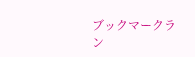ブックマークラン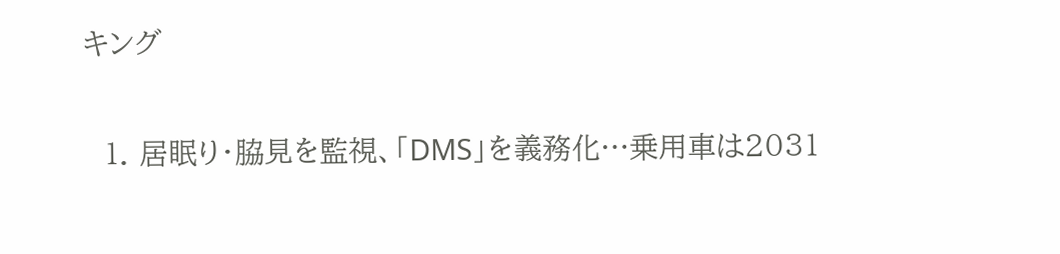キング

  1. 居眠り・脇見を監視、「DMS」を義務化…乗用車は2031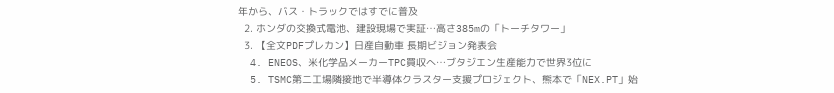年から、バス・トラックではすでに普及
  2. ホンダの交換式電池、建設現場で実証…高さ385mの「トーチタワー」
  3. 【全文PDFプレカン】日産自動車 長期ビジョン発表会
  4. ENEOS、米化学品メーカーTPC買収へ…ブタジエン生産能力で世界3位に
  5. TSMC第二工場隣接地で半導体クラスター支援プロジェクト、熊本で「NEX.PT」始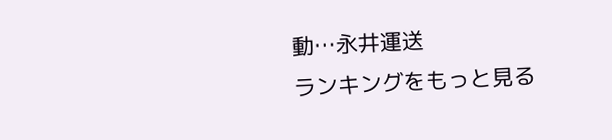動…永井運送
ランキングをもっと見る